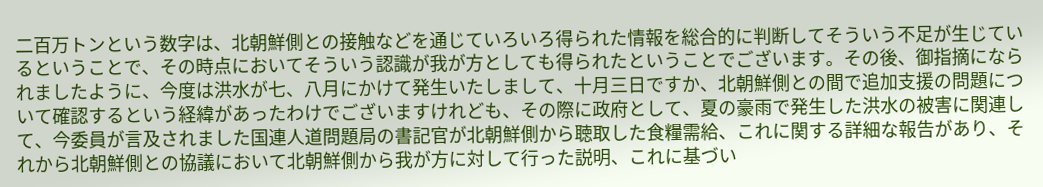二百万トンという数字は、北朝鮮側との接触などを通じていろいろ得られた情報を総合的に判断してそういう不足が生じているということで、その時点においてそういう認識が我が方としても得られたということでございます。その後、御指摘になられましたように、今度は洪水が七、八月にかけて発生いたしまして、十月三日ですか、北朝鮮側との間で追加支援の問題について確認するという経緯があったわけでございますけれども、その際に政府として、夏の豪雨で発生した洪水の被害に関連して、今委員が言及されました国連人道問題局の書記官が北朝鮮側から聴取した食糧需給、これに関する詳細な報告があり、それから北朝鮮側との協議において北朝鮮側から我が方に対して行った説明、これに基づい